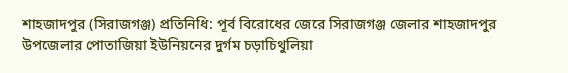শাহজাদপুর (সিরাজগঞ্জ) প্রতিনিধি: পূর্ব বিরোধের জেরে সিরাজগঞ্জ জেলার শাহজাদপুর উপজেলার পোতাজিয়া ইউনিয়নের দুর্গম চড়াচিথুলিয়া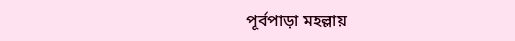পূর্বপাড়া মহল্লায়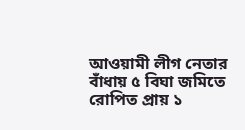আওয়ামী লীগ নেতার বাঁধায় ৫ বিঘা জমিতে রোপিত প্রায় ১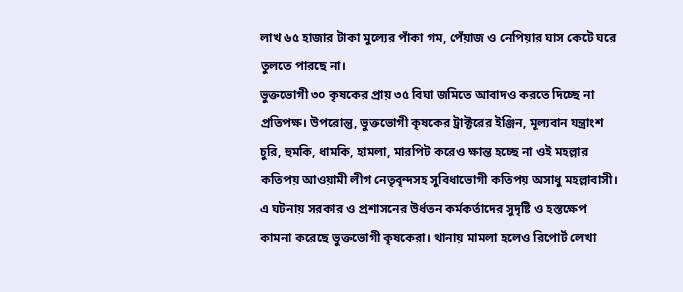লাখ ৬৫ হাজার টাকা মুল্যের পাঁকা গম, পেঁয়াজ ও নেপিয়ার ঘাস কেটে ঘরে তুলতে পারছে না।
ভুক্তভোগী ৩০ কৃষকের প্রায় ৩৫ বিঘা জমিতে আবাদও করতে দিচ্ছে না প্রতিপক্ষ। উপরোন্তু, ভুক্তভোগী কৃষকের ট্রাক্টরের ইঞ্জিন, মূল্যবান যন্ত্রাংশ চুরি, হুমকি, ধামকি, হামলা, মারপিট করেও ক্ষান্ত হচ্ছে না ওই মহল্লার কতিপয় আওয়ামী লীগ নেতৃবৃন্দসহ সুবিধাভোগী কতিপয় অসাধু মহল্লাবাসী।
এ ঘটনায় সরকার ও প্রশাসনের উর্ধতন কর্মকর্তাদের সুদৃষ্টি ও হস্তক্ষেপ কামনা করেছে ভুক্তভোগী কৃষকেরা। থানায় মামলা হলেও রিপোর্ট লেখা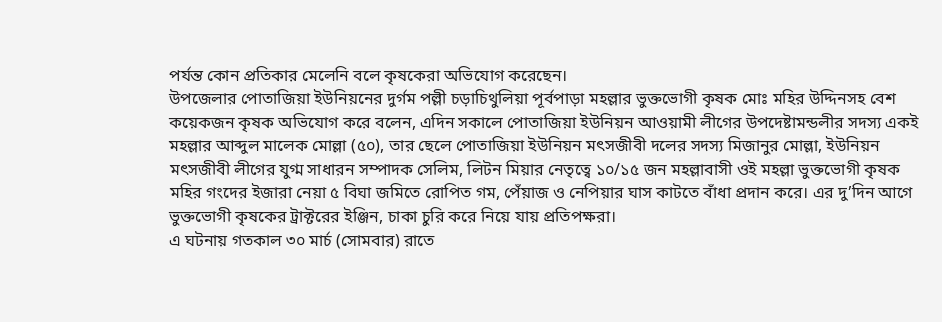পর্যন্ত কোন প্রতিকার মেলেনি বলে কৃষকেরা অভিযোগ করেছেন।
উপজেলার পোতাজিয়া ইউনিয়নের দুর্গম পল্লী চড়াচিথুলিয়া পূর্বপাড়া মহল্লার ভুক্তভোগী কৃষক মোঃ মহির উদ্দিনসহ বেশ কয়েকজন কৃষক অভিযোগ করে বলেন, এদিন সকালে পোতাজিয়া ইউনিয়ন আওয়ামী লীগের উপদেষ্টামন্ডলীর সদস্য একই মহল্লার আব্দুল মালেক মোল্লা (৫০), তার ছেলে পোতাজিয়া ইউনিয়ন মৎসজীবী দলের সদস্য মিজানুর মোল্লা, ইউনিয়ন মৎসজীবী লীগের যুগ্ম সাধারন সম্পাদক সেলিম, লিটন মিয়ার নেতৃত্বে ১০/১৫ জন মহল্লাবাসী ওই মহল্লা ভুক্তভোগী কৃষক মহির গংদের ইজারা নেয়া ৫ বিঘা জমিতে রোপিত গম, পেঁয়াজ ও নেপিয়ার ঘাস কাটতে বাঁধা প্রদান করে। এর দু’দিন আগে ভুক্তভোগী কৃষকের ট্রাক্টরের ইঞ্জিন, চাকা চুরি করে নিয়ে যায় প্রতিপক্ষরা।
এ ঘটনায় গতকাল ৩০ মার্চ (সোমবার) রাতে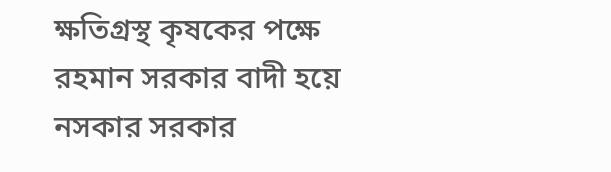ক্ষতিগ্রস্থ কৃষকের পক্ষে রহমান সরকার বাদী হয়ে নসকার সরকার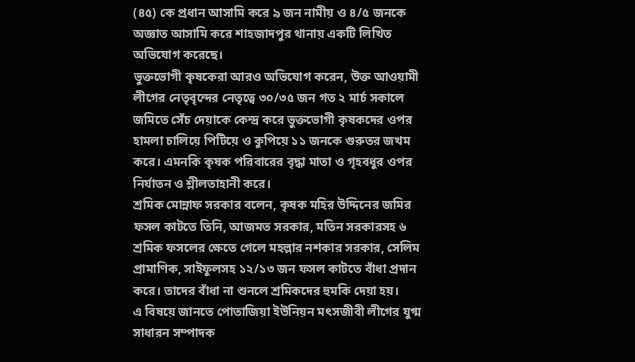(৪৫) কে প্রধান আসামি করে ৯ জন নামীয় ও ৪/৫ জনকে অজ্ঞাত আসামি করে শাহজাদপুর থানায় একটি লিখিত অভিযোগ করেছে।
ভুক্তভোগী কৃষকেরা আরও অভিযোগ করেন, উক্ত আওয়ামী লীগের নেতৃবৃন্দের নেতৃত্বে ৩০/৩৫ জন গত ২ মার্চ সকালে জমিতে সেঁচ দেয়াকে কেন্দ্র করে ভুক্তভোগী কৃষকদের ওপর হামলা চালিয়ে পিটিয়ে ও কুপিয়ে ১১ জনকে গুরুতর জখম করে। এমনকি কৃষক পরিবারের বৃদ্ধা মাতা ও গৃহবধুর ওপর নির্যাতন ও শ্লীলতাহানী করে।
শ্রমিক মোন্নাফ সরকার বলেন, কৃষক মহির উদ্দিনের জমির ফসল কাটতে তিনি, আজমত সরকার, মতিন সরকারসহ ৬ শ্রমিক ফসলের ক্ষেতে গেলে মহল্লার নশকার সরকার, সেলিম প্রামাণিক, সাইফুলসহ ১২/১৩ জন ফসল কাটতে বাঁধা প্রদান করে। তাদের বাঁধা না শুনলে শ্রমিকদের হুমকি দেয়া হয়।
এ বিষয়ে জানতে পোতাজিয়া ইউনিয়ন মৎসজীবী লীগের যুগ্ম সাধারন সম্পাদক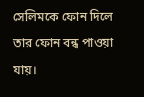সেলিমকে ফোন দিলে তার ফোন বন্ধ পাওয়া যায়।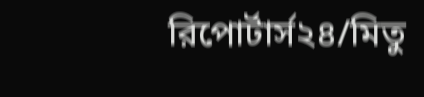রিপোর্টার্স২৪/মিতু